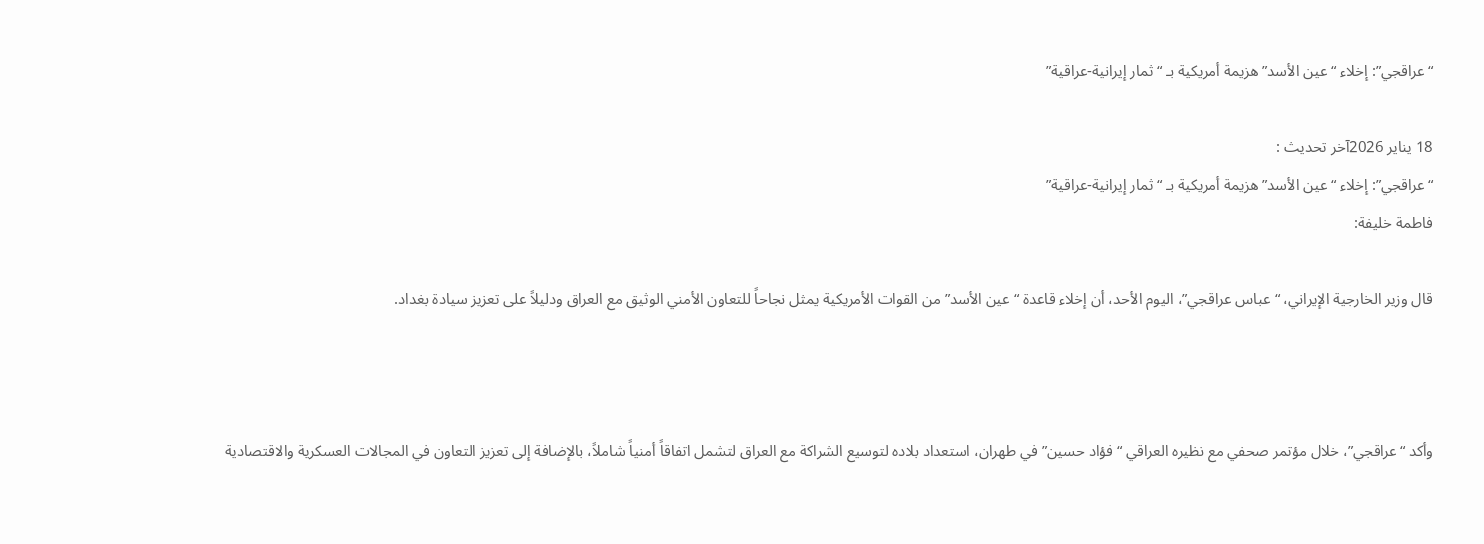“عراقجي”: إخلاء “عين الأسد” هزيمة أمريكية بـ “ثمار إيرانية-عراقية”

18 يناير 2026آخر تحديث :
“عراقجي”: إخلاء “عين الأسد” هزيمة أمريكية بـ “ثمار إيرانية-عراقية”
فاطمة خليفة:

قال وزير الخارجية الإيراني، “عباس عراقجي”، اليوم الأحد، أن إخلاء قاعدة “عين الأسد” من القوات الأمريكية يمثل نجاحاً للتعاون الأمني الوثيق مع العراق ودليلاً على تعزيز سيادة بغداد.



وأكد “عراقجي”، خلال مؤتمر صحفي مع نظيره العراقي “فؤاد حسين” في طهران، استعداد بلاده لتوسيع الشراكة مع العراق لتشمل اتفاقاً أمنياً شاملاً، بالإضافة إلى تعزيز التعاون في المجالات العسكرية والاقتصادية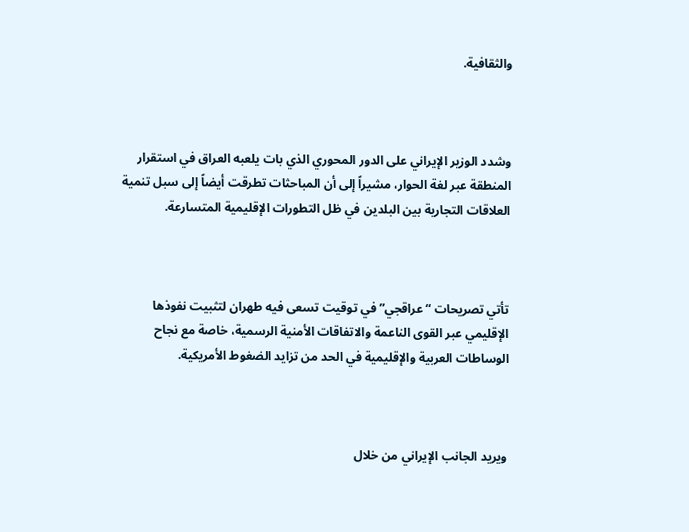والثقافية.



وشدد الوزير الإيراني على الدور المحوري الذي بات يلعبه العراق في استقرار المنطقة عبر لغة الحوار، مشيراً إلى أن المباحثات تطرقت أيضاً إلى سبل تنمية العلاقات التجارية بين البلدين في ظل التطورات الإقليمية المتسارعة.



تأتي تصريحات “عراقجي” في توقيت تسعى فيه طهران لتثبيت نفوذها الإقليمي عبر القوى الناعمة والاتفاقات الأمنية الرسمية، خاصة مع نجاح الوساطات العربية والإقليمية في الحد من تزايد الضغوط الأمريكية.



ويريد الجانب الإيراني من خلال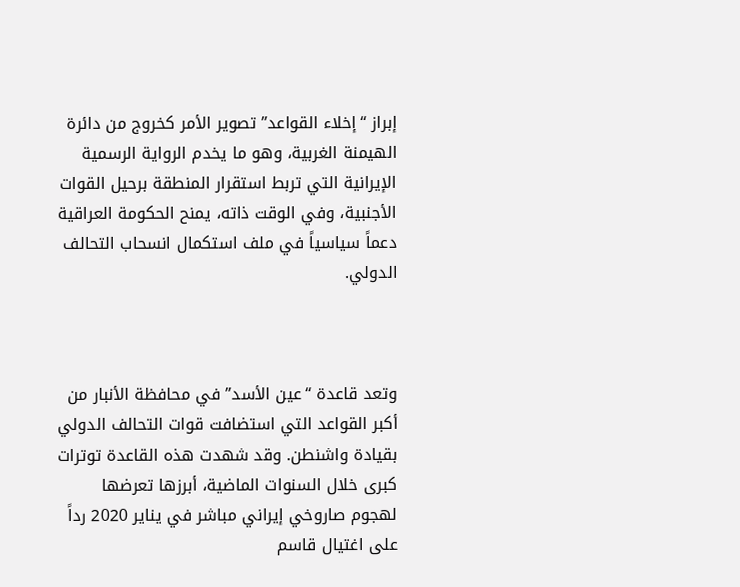إبراز “إخلاء القواعد” تصوير الأمر كخروج من دائرة الهيمنة الغربية، وهو ما يخدم الرواية الرسمية الإيرانية التي تربط استقرار المنطقة برحيل القوات الأجنبية، وفي الوقت ذاته، يمنح الحكومة العراقية دعماً سياسياً في ملف استكمال انسحاب التحالف الدولي.



وتعد قاعدة “عين الأسد” في محافظة الأنبار من أكبر القواعد التي استضافت قوات التحالف الدولي بقيادة واشنطن. وقد شهدت هذه القاعدة توترات كبرى خلال السنوات الماضية، أبرزها تعرضها لهجوم صاروخي إيراني مباشر في يناير 2020 رداً على اغتيال قاسم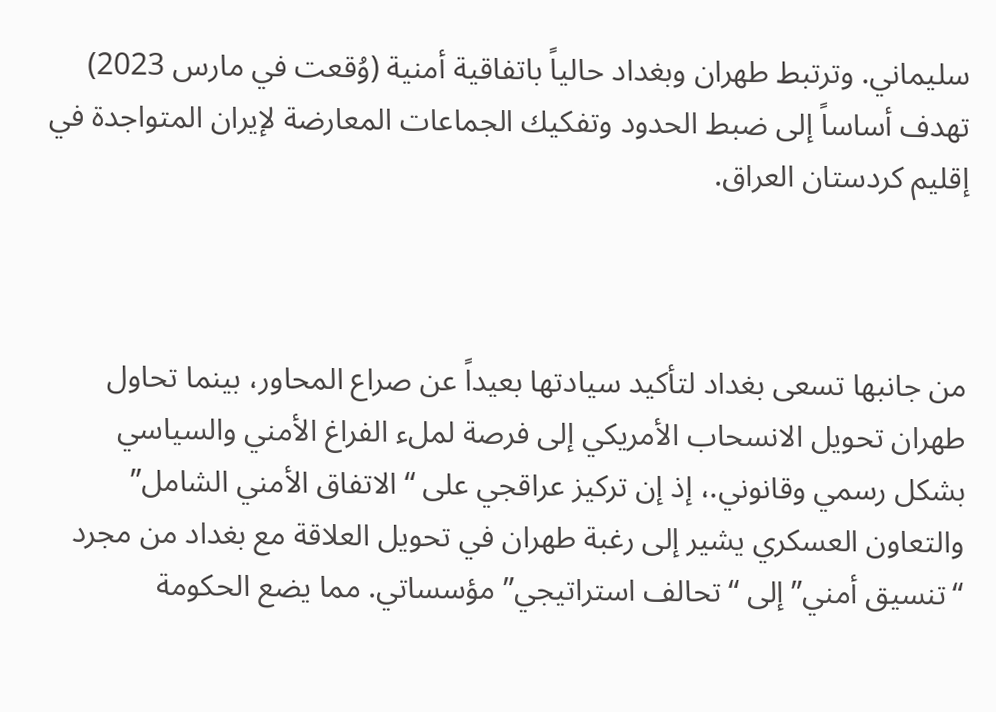سليماني. وترتبط طهران وبغداد حالياً باتفاقية أمنية (وُقعت في مارس 2023) تهدف أساساً إلى ضبط الحدود وتفكيك الجماعات المعارضة لإيران المتواجدة في إقليم كردستان العراق.



من جانبها تسعى بغداد لتأكيد سيادتها بعيداً عن صراع المحاور، بينما تحاول طهران تحويل الانسحاب الأمريكي إلى فرصة لملء الفراغ الأمني والسياسي بشكل رسمي وقانوني.، إذ إن تركيز عراقجي على “الاتفاق الأمني الشامل” والتعاون العسكري يشير إلى رغبة طهران في تحويل العلاقة مع بغداد من مجرد “تنسيق أمني” إلى “تحالف استراتيجي” مؤسساتي. مما يضع الحكومة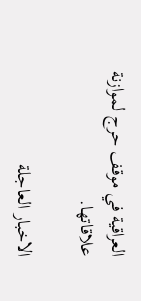العراقية في موقف حرج لموازنة علاقاتها.

الاخبار العاجلة